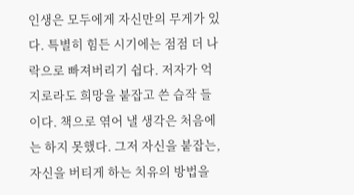인생은 모두에게 자신만의 무게가 있다. 특별히 힘든 시기에는 점점 더 나락으로 빠져버리기 쉽다. 저자가 억지로라도 희망을 붙잡고 쓴 습작 들이다. 책으로 엮어 낼 생각은 처음에는 하지 못했다. 그저 자신을 붙잡는, 자신을 버티게 하는 치유의 방법을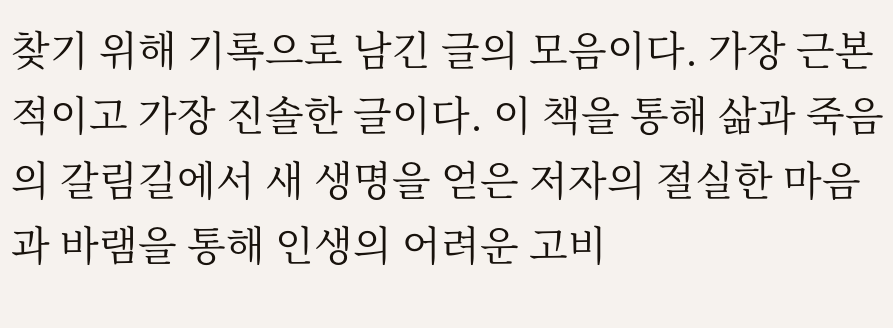찾기 위해 기록으로 남긴 글의 모음이다. 가장 근본적이고 가장 진솔한 글이다. 이 책을 통해 삶과 죽음의 갈림길에서 새 생명을 얻은 저자의 절실한 마음과 바램을 통해 인생의 어려운 고비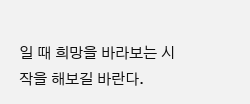일 때 희망을 바라보는 시작을 해보길 바란다.